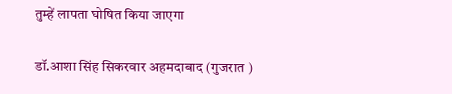तुम्हें लापता घोषित किया जाएगा

डॉ.आशा सिंह सिकरवार अहमदाबाद (गुजरात )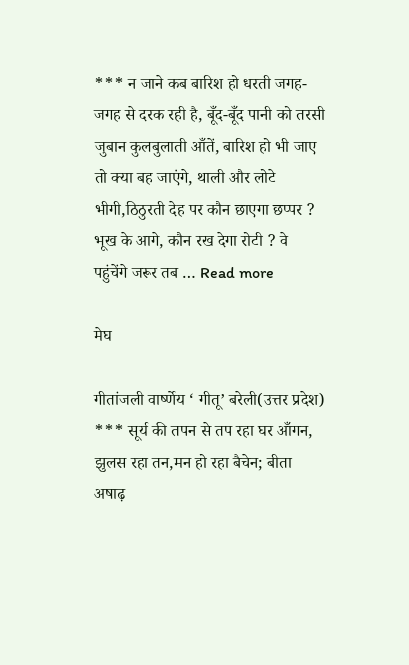*** न जाने कब बारिश हो धरती जगह-जगह से दरक रही है, बूँद-बूँद पानी को तरसी जुबान कुलबुलाती आँतें, बारिश हो भी जाए तो क्या बह जाएंगे, थाली और लोटे भीगी,ठिठुरती देह पर कौन छाएगा छप्पर ? भूख के आगे, कौन रख देगा रोटी ? वे पहुंचेंगे जरूर तब … Read more

मेघ

गीतांजली वार्ष्णेय ‘ गीतू’ बरेली(उत्तर प्रदेश) *** सूर्य की तपन से तप रहा घर आँगन, झुलस रहा तन,मन हो रहा बैचेन; बीता अषाढ़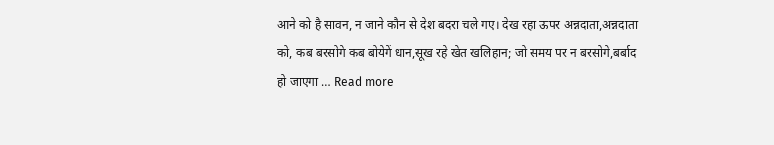आने को है सावन, न जाने कौन से देश बदरा चले गए। देख रहा ऊपर अन्नदाता,अन्नदाता को, कब बरसोगे कब बोयेगें धान,सूख रहे खेत खलिहान; जो समय पर न बरसोगे,बर्बाद हो जाएगा … Read more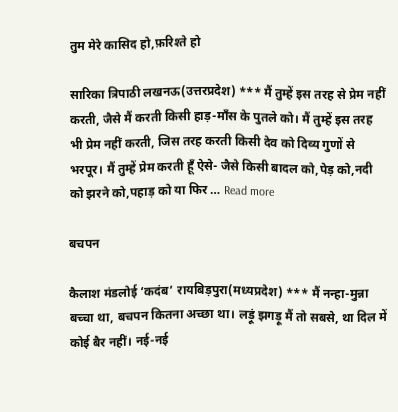तुम मेरे कासिद हो,फ़रिश्ते हो

सारिका त्रिपाठी लखनऊ(उत्तरप्रदेश) *** मैं तुम्हें इस तरह से प्रेम नहीं करती, जैसे मैं करती किसी हाड़-माँस के पुतले को। मैं तुम्हें इस तरह भी प्रेम नहीं करती, जिस तरह करती किसी देव को दिव्य गुणों से भरपूर। मैं तुम्हें प्रेम करती हूँ ऐसे- जैसे किसी बादल को,पेड़ को,नदी को झरने को,पहाड़ को या फिर … Read more

बचपन

कैलाश मंडलोई ‘कदंब’ रायबिड़पुरा(मध्यप्रदेश) *** मैं नन्हा-मुन्ना बच्चा था, बचपन कितना अच्छा था। लड़ूं झगड़ू मैं तो सबसे, था दिल में कोई बैर नहीं। नई-नई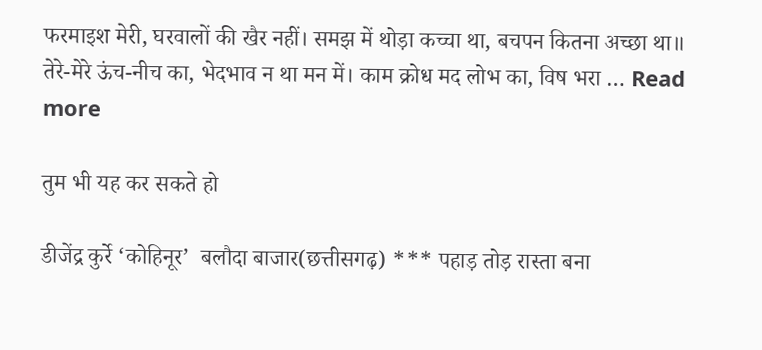फरमाइश मेरी, घरवालों की खैर नहीं। समझ में थोड़ा कच्चा था, बचपन कितना अच्छा था॥ तेरे-मेरे ऊंच-नीच का, भेदभाव न था मन में। काम क्रोध मद लोभ का, विष भरा … Read more

तुम भी यह कर सकते हो

डीजेंद्र कुर्रे ‘कोहिनूर’  बलौदा बाजार(छत्तीसगढ़) *** पहाड़ तोड़ रास्ता बना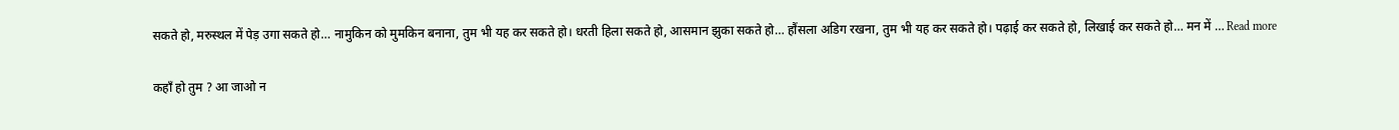सकते हो, मरुस्थल में पेड़ उगा सकते हो… नामुकिन को मुमकिन बनाना, तुम भी यह कर सकते हो। धरती हिला सकते हो, आसमान झुका सकते हो… हौंसला अडिग रखना, तुम भी यह कर सकते हो। पढ़ाई कर सकते हो, लिखाई कर सकते हो… मन में … Read more

कहाँ हो तुम ? आ जाओ न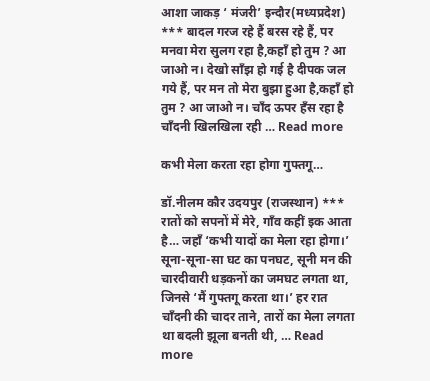आशा जाकड़ ‘ मंजरी’ इन्दौर(मध्यप्रदेश) *** बादल गरज रहे हैं बरस रहे हैं, पर मनवा मेरा सुलग रहा है,कहाँ हो तुम ? आ जाओ न। देखो साँझ हो गई है दीपक जल गये हैं, पर मन तो मेरा बुझा हुआ है,कहाँ हो तुम ? आ जाओ न। चाँद ऊपर हँस रहा है चाँदनी खिलखिला रही … Read more

कभी मेला करता रहा होगा गुफ्तगू…

डॉ.नीलम कौर उदयपुर (राजस्थान) *** रातों को सपनों में मेरे, गाँव कहीं इक आता है… जहाँ ‘कभी यादों का मेला रहा होगा।’ सूना-सूना-सा घट का पनघट, सूनी मन की चारदीवारी धड़कनों का जमघट लगता था, जिनसे ‘मैं गुफ्तगू करता था।’ हर रात चाँदनी की चादर ताने, तारों का मेला लगता था बदली झूला बनती थी, … Read more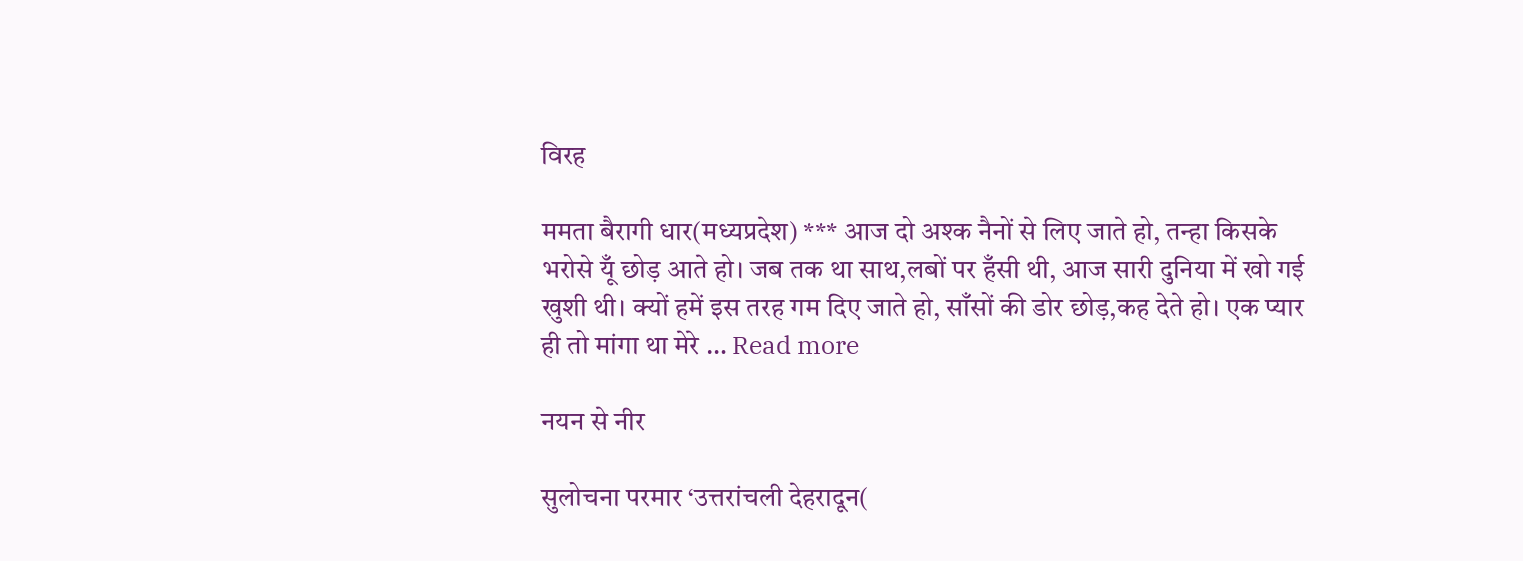विरह

ममता बैरागी धार(मध्यप्रदेश) *** आज दो अश्क नैनों से लिए जाते हो, तन्हा किसके भरोसे यूँ छोड़ आते हो। जब तक था साथ,लबों पर हँसी थी, आज सारी दुनिया में खो गई खुशी थी। क्यों हमें इस तरह गम दिए जाते हो, साँसों की डोर छोड़,कह देते हो। एक प्यार ही तो मांगा था मेरे … Read more

नयन से नीर

सुलोचना परमार ‘उत्तरांचली देहरादून(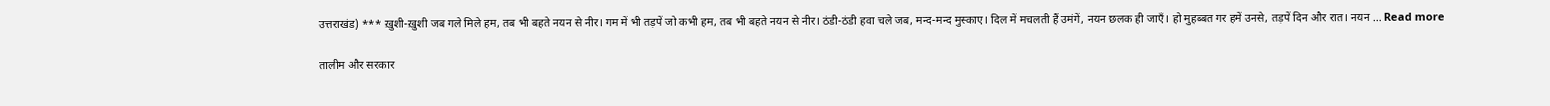उत्तराखंड) *** ख़ुशी-ख़ुशी जब गले मिले हम, तब भी बहते नयन से नीर। गम में भी तड़पें जो कभी हम, तब भी बहते नयन से नीर। ठंडी-ठंडी हवा चले जब, मन्द-मन्द मुस्काए। दिल में मचलती हैं उमंगें, नयन छलक ही जाएँ। हो मुहब्बत गर हमें उनसे, तड़पें दिन और रात। नयन … Read more

तालीम और सरकार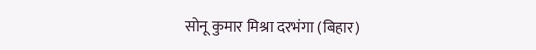सोनू कुमार मिश्रा दरभंगा (बिहार)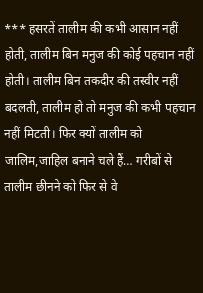*** हसरतें तालीम की कभी आसान नहीं होती, तालीम बिन मनुज की कोई पहचान नहीं होती। तालीम बिन तकदीर की तस्वीर नहीं बदलती, तालीम हो तो मनुज की कभी पहचान नहीं मिटती। फिर क्यों तालीम को जालिम,जाहिल बनाने चले हैं… गरीबों से तालीम छीनने को फिर से वे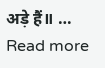अड़े हैं॥ … Read more